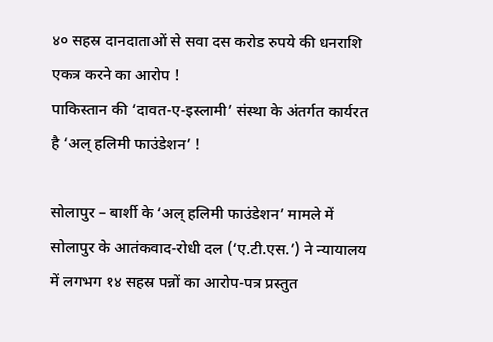४० सहस्र दानदाताओं से सवा दस करोड रुपये की धनराशि एकत्र करने का आरोप !
पाकिस्तान की ‘दावत-ए-इस्लामी’ संस्था के अंतर्गत कार्यरत है ‘अल् हलिमी फाउंडेशन’ !

सोलापुर – बार्शी के ‘अल् हलिमी फाउंडेशन’ मामले में सोलापुर के आतंकवाद-रोधी दल (‘ए.टी.एस.’) ने न्यायालय में लगभग १४ सहस्र पन्नों का आरोप-पत्र प्रस्तुत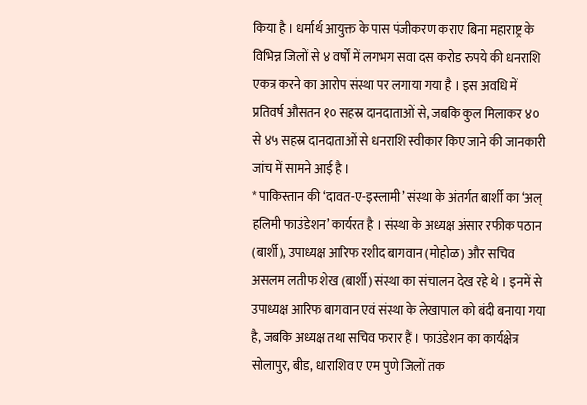किया है । धर्मार्थ आयुक्त के पास पंजीकरण कराए बिना महाराष्ट्र के विभिन्न जिलों से ४ वर्षों में लगभग सवा दस करोड रुपये की धनराशि एकत्र करने का आरोप संस्था पर लगाया गया है । इस अवधि में प्रतिवर्ष औसतन १० सहस्र दानदाताओं से, जबकि कुल मिलाकर ४० से ४५ सहस्र दानदाताओं से धनराशि स्वीकार किए जाने की जानकारी जांच में सामने आई है ।
* पाकिस्तान की ‘दावत-ए-इस्लामी’ संस्था के अंतर्गत बार्शी का ‘अल् हलिमी फाउंडेशन’ कार्यरत है । संस्था के अध्यक्ष अंसार रफीक पठान (बार्शी), उपाध्यक्ष आरिफ रशीद बागवान (मोहोळ) और सचिव असलम लतीफ शेख (बार्शी) संस्था का संचालन देख रहे थे । इनमें से उपाध्यक्ष आरिफ बागवान एवं संस्था के लेखापाल को बंदी बनाया गया है, जबकि अध्यक्ष तथा सचिव फरार हैं । फाउंडेशन का कार्यक्षेत्र सोलापुर, बीड, धाराशिव ए एम पुणे जिलों तक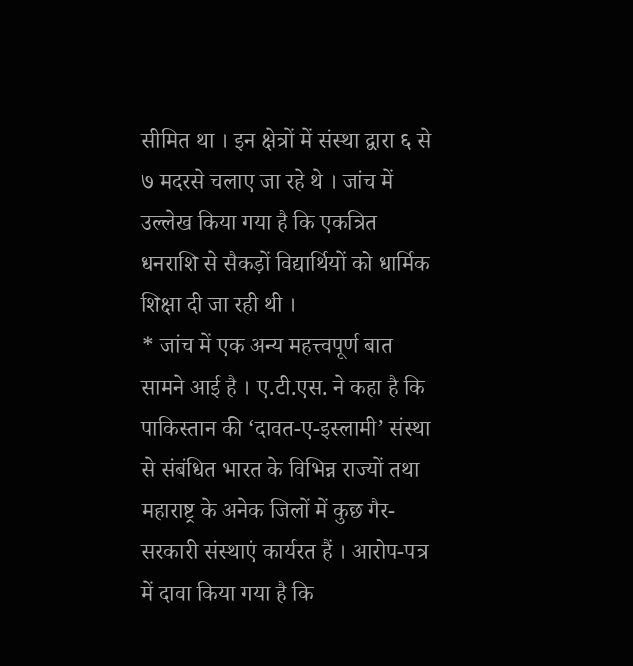सीमित था । इन क्षेत्रों में संस्था द्वारा ६ से ७ मदरसे चलाए जा रहे थे । जांच में उल्लेख किया गया है कि एकत्रित धनराशि से सैकड़ों विद्यार्थियों को धार्मिक शिक्षा दी जा रही थी ।
* जांच में एक अन्य महत्त्वपूर्ण बात सामने आई है । ए.टी.एस. ने कहा है कि पाकिस्तान की ‘दावत-ए-इस्लामी’ संस्था से संबंधित भारत के विभिन्न राज्यों तथा महाराष्ट्र के अनेक जिलों में कुछ गैर-सरकारी संस्थाएं कार्यरत हैं । आरोप-पत्र में दावा किया गया है कि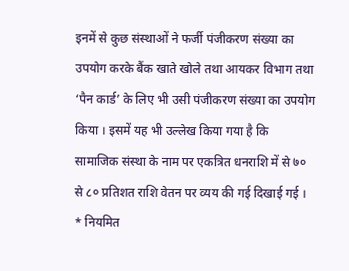इनमें से कुछ संस्थाओं ने फर्जी पंजीकरण संख्या का उपयोग करके बैंक खाते खोले तथा आयकर विभाग तथा ‘पैन कार्ड’ के लिए भी उसी पंजीकरण संख्या का उपयोग किया । इसमें यह भी उल्लेख किया गया है कि सामाजिक संस्था के नाम पर एकत्रित धनराशि में से ७० से ८० प्रतिशत राशि वेतन पर व्यय की गई दिखाई गई ।
* नियमित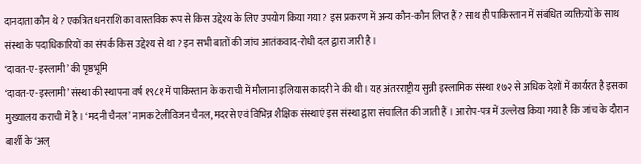दानदाता कौन थे ? एकत्रित धनराशि का वास्तविक रूप से किस उद्देश्य के लिए उपयोग किया गया ? इस प्रकरण में अन्य कौन-कौन लिप्त हैं ? साथ ही पाकिस्तान में संबंधित व्यक्तियों के साथ संस्था के पदाधिकारियों का संपर्क किस उद्देश्य से था ? इन सभी बातों की जांच आतंकवाद-रोधी दल द्वारा जारी है ।
‘दावत-ए-इस्लामी’ की पृष्ठभूमि
‘दावत-ए-इस्लामी’ संस्था की स्थापना वर्ष १९८१ में पाकिस्तान के कराची में मौलाना इलियास कादरी ने की थी । यह अंतरराष्ट्रीय सुन्नी इस्लामिक संस्था १७२ से अधिक देशों में कार्यरत है इसका मुख्यालय कराची में है । ‘मदनी चैनल’ नामक टेलीविजन चैनल, मदरसे एवं विभिन्न शैक्षिक संस्थाएं इस संस्था द्वारा संचालित की जाती हैं । आरोप-पत्र में उल्लेख किया गया है कि जांच के दौरान बार्शी के ‘अल्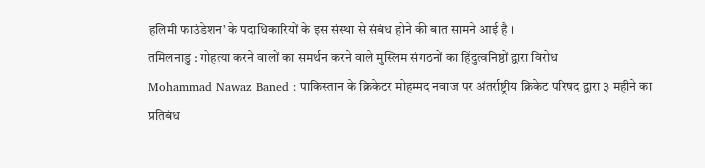हलिमी फाउंडेशन’ के पदाधिकारियों के इस संस्था से संबंध होने की बात सामने आई है ।
तमिलनाडु : गोहत्या करने वालों का समर्थन करने वाले मुस्लिम संगठनों का हिंदुत्वनिष्ठों द्वारा विरोध
Mohammad Nawaz Baned : पाकिस्तान के क्रिकेटर मोहम्मद नवाज पर अंतर्राष्ट्रीय क्रिकेट परिषद द्वारा ३ महीने का प्रतिबंध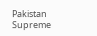Pakistan Supreme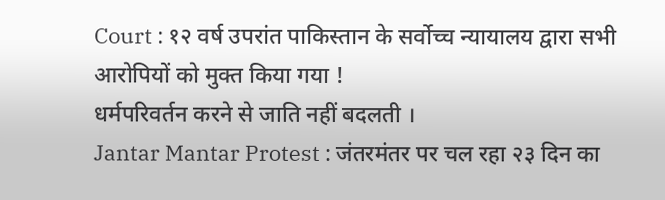Court : १२ वर्ष उपरांत पाकिस्तान के सर्वोच्च न्यायालय द्वारा सभी आरोपियों को मुक्त किया गया !
धर्मपरिवर्तन करने से जाति नहीं बदलती ।
Jantar Mantar Protest : जंतरमंतर पर चल रहा २३ दिन का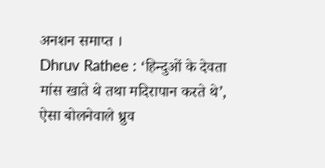अनशन समाप्त ।
Dhruv Rathee : ‘हिन्दुओं के देवता मांस खाते थे तथा मदिरापान करते थे’, ऐसा बोलनेवाले ध्रुव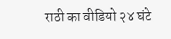राठी का वीडियो २४ घंटे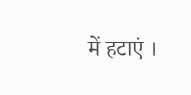में हटाएं ।